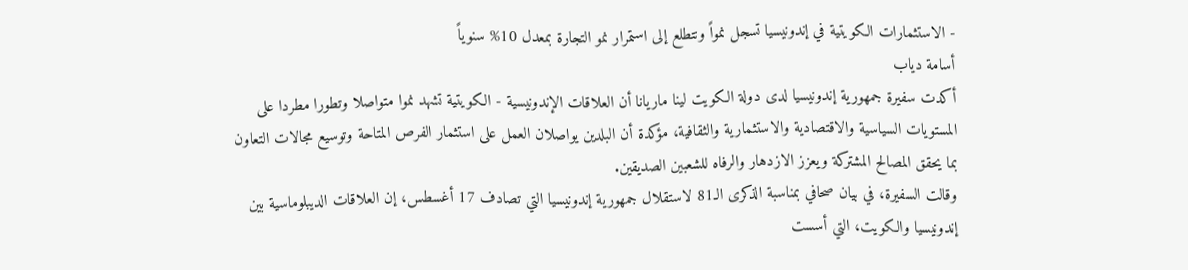- الاستثمارات الكويتية في إندونيسيا تسجل نمواً ونتطلع إلى استمرار نمو التجارة بمعدل 10% سنوياً
أسامة دياب
أكدت سفيرة جمهورية إندونيسيا لدى دولة الكويت لينا ماريانا أن العلاقات الإندونيسية - الكويتية تشهد نموا متواصلا وتطورا مطردا على المستويات السياسية والاقتصادية والاستثمارية والثقافية، مؤكدة أن البلدين يواصلان العمل على استثمار الفرص المتاحة وتوسيع مجالات التعاون بما يحقق المصالح المشتركة ويعزز الازدهار والرفاه للشعبين الصديقين.
وقالت السفيرة، في بيان صحافي بمناسبة الذكرى الـ81 لاستقلال جمهورية إندونيسيا التي تصادف 17 أغسطس، إن العلاقات الديبلوماسية بين إندونيسيا والكويت، التي أسست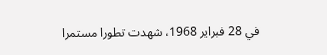في 28 فبراير 1968، شهدت تطورا مستمرا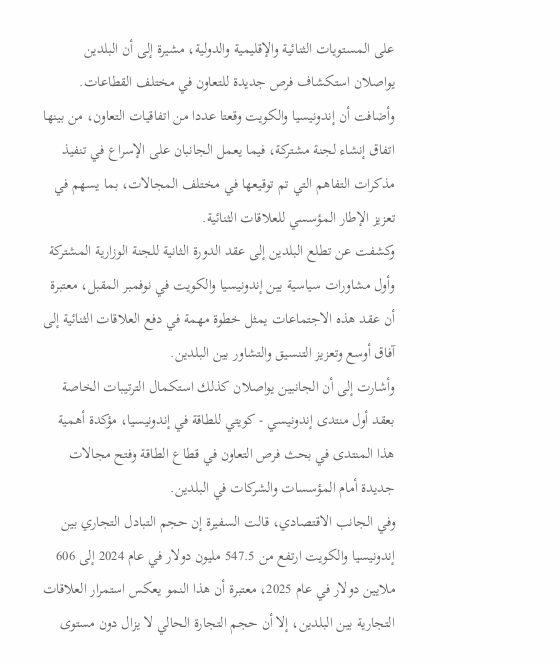على المستويات الثنائية والإقليمية والدولية، مشيرة إلى أن البلدين يواصلان استكشاف فرص جديدة للتعاون في مختلف القطاعات.
وأضافت أن إندونيسيا والكويت وقعتا عددا من اتفاقيات التعاون، من بينها اتفاق إنشاء لجنة مشتركة، فيما يعمل الجانبان على الإسراع في تنفيذ مذكرات التفاهم التي تم توقيعها في مختلف المجالات، بما يسهم في تعزيز الإطار المؤسسي للعلاقات الثنائية.
وكشفت عن تطلع البلدين إلى عقد الدورة الثانية للجنة الوزارية المشتركة وأول مشاورات سياسية بين إندونيسيا والكويت في نوفمبر المقبل، معتبرة أن عقد هذه الاجتماعات يمثل خطوة مهمة في دفع العلاقات الثنائية إلى آفاق أوسع وتعزيز التنسيق والتشاور بين البلدين.
وأشارت إلى أن الجانبين يواصلان كذلك استكمال الترتيبات الخاصة بعقد أول منتدى إندونيسي - كويتي للطاقة في إندونيسيا، مؤكدة أهمية هذا المنتدى في بحث فرص التعاون في قطاع الطاقة وفتح مجالات جديدة أمام المؤسسات والشركات في البلدين.
وفي الجانب الاقتصادي، قالت السفيرة إن حجم التبادل التجاري بين إندونيسيا والكويت ارتفع من 547.5 مليون دولار في عام 2024 إلى 606 ملايين دولار في عام 2025، معتبرة أن هذا النمو يعكس استمرار العلاقات التجارية بين البلدين، إلا أن حجم التجارة الحالي لا يزال دون مستوى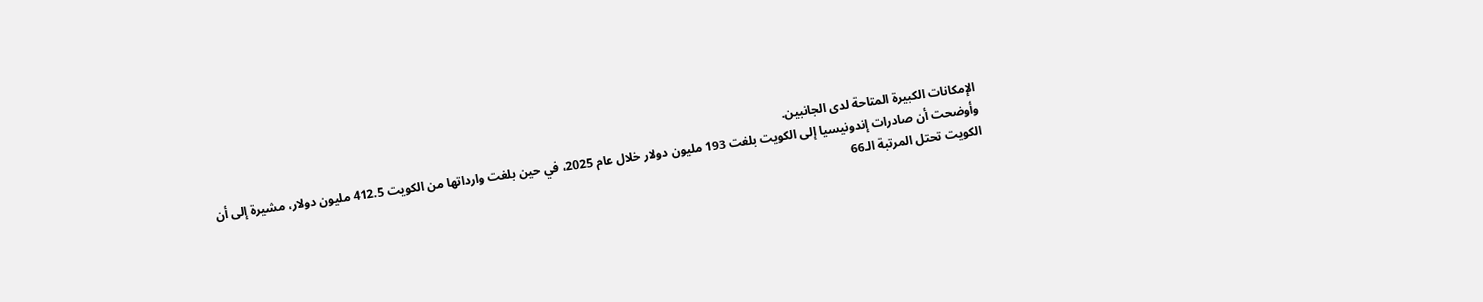الإمكانات الكبيرة المتاحة لدى الجانبين.
وأوضحت أن صادرات إندونيسيا إلى الكويت بلغت 193 مليون دولار خلال عام 2025، في حين بلغت وارداتها من الكويت 412.5 مليون دولار، مشيرة إلى أن الكويت تحتل المرتبة الـ66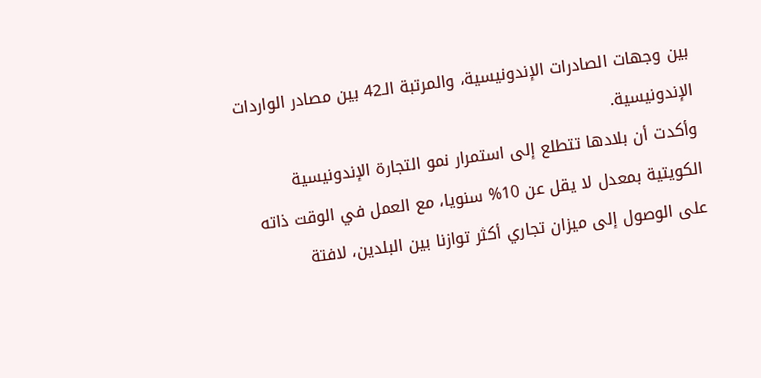بين وجهات الصادرات الإندونيسية، والمرتبة الـ42 بين مصادر الواردات الإندونيسية.
وأكدت أن بلادها تتطلع إلى استمرار نمو التجارة الإندونيسية الكويتية بمعدل لا يقل عن 10% سنويا، مع العمل في الوقت ذاته على الوصول إلى ميزان تجاري أكثر توازنا بين البلدين، لافتة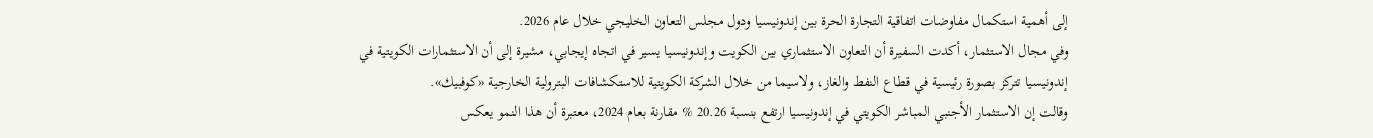إلى أهمية استكمال مفاوضات اتفاقية التجارة الحرة بين إندونيسيا ودول مجلس التعاون الخليجي خلال عام 2026.
وفي مجال الاستثمار، أكدت السفيرة أن التعاون الاستثماري بين الكويت وإندونيسيا يسير في اتجاه إيجابي، مشيرة إلى أن الاستثمارات الكويتية في إندونيسيا تتركز بصورة رئيسية في قطاع النفط والغاز، ولاسيما من خلال الشركة الكويتية للاستكشافات البترولية الخارجية «كوفبيك».
وقالت إن الاستثمار الأجنبي المباشر الكويتي في إندونيسيا ارتفع بنسبة 20.26 % مقارنة بعام 2024، معتبرة أن هذا النمو يعكس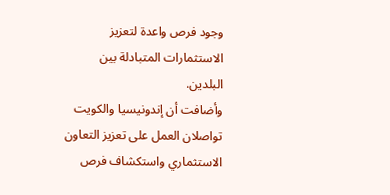وجود فرص واعدة لتعزيز الاستثمارات المتبادلة بين البلدين.
وأضافت أن إندونيسيا والكويت تواصلان العمل على تعزيز التعاون الاستثماري واستكشاف فرص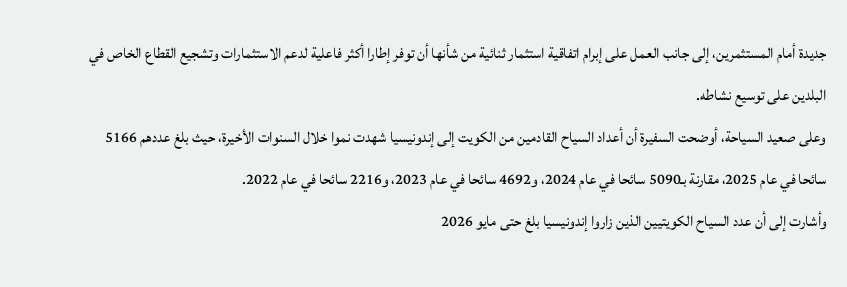جديدة أمام المستثمرين، إلى جانب العمل على إبرام اتفاقية استثمار ثنائية من شأنها أن توفر إطارا أكثر فاعلية لدعم الاستثمارات وتشجيع القطاع الخاص في البلدين على توسيع نشاطه.
وعلى صعيد السياحة، أوضحت السفيرة أن أعداد السياح القادمين من الكويت إلى إندونيسيا شهدت نموا خلال السنوات الأخيرة، حيث بلغ عددهم 5166 سائحا في عام 2025، مقارنة بـ5090 سائحا في عام 2024، و4692 سائحا في عام 2023، و2216 سائحا في عام 2022.
وأشارت إلى أن عدد السياح الكويتيين الذين زاروا إندونيسيا بلغ حتى مايو 2026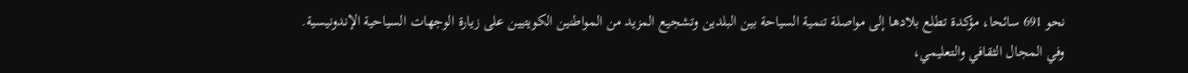نحو 691 سائحا، مؤكدة تطلع بلادها إلى مواصلة تنمية السياحة بين البلدين وتشجيع المزيد من المواطنين الكويتيين على زيارة الوجهات السياحية الإندونيسية.
وفي المجال الثقافي والتعليمي،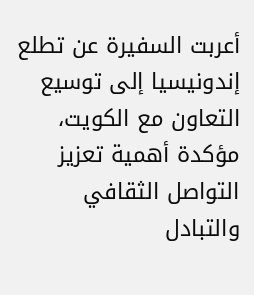أعربت السفيرة عن تطلع إندونيسيا إلى توسيع التعاون مع الكويت، مؤكدة أهمية تعزيز التواصل الثقافي والتبادل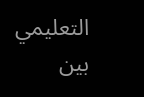التعليمي بين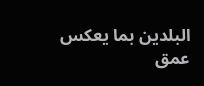البلدين بما يعكس عمق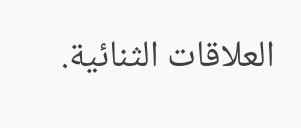العلاقات الثنائية.